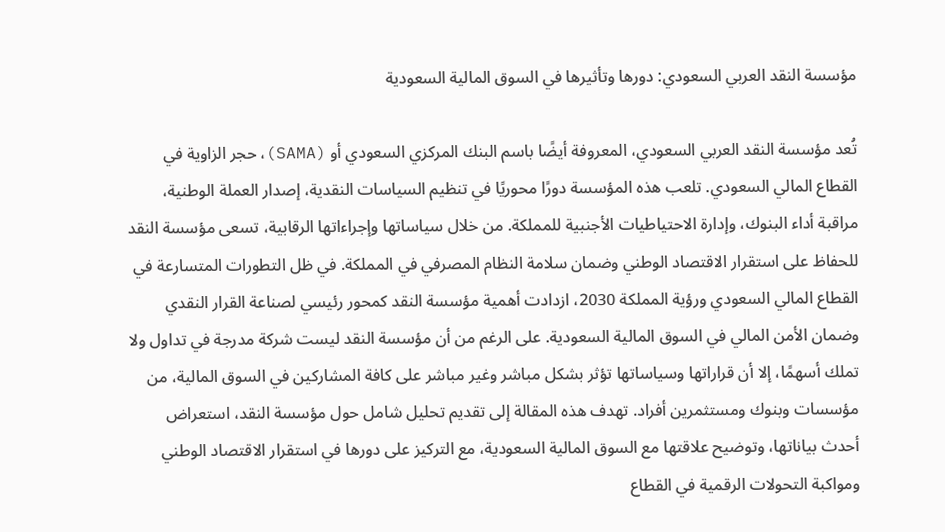مؤسسة النقد العربي السعودي: دورها وتأثيرها في السوق المالية السعودية

تُعد مؤسسة النقد العربي السعودي، المعروفة أيضًا باسم البنك المركزي السعودي أو (SAMA)، حجر الزاوية في القطاع المالي السعودي. تلعب هذه المؤسسة دورًا محوريًا في تنظيم السياسات النقدية، إصدار العملة الوطنية، مراقبة أداء البنوك، وإدارة الاحتياطيات الأجنبية للمملكة. من خلال سياساتها وإجراءاتها الرقابية، تسعى مؤسسة النقد للحفاظ على استقرار الاقتصاد الوطني وضمان سلامة النظام المصرفي في المملكة. في ظل التطورات المتسارعة في القطاع المالي السعودي ورؤية المملكة 2030، ازدادت أهمية مؤسسة النقد كمحور رئيسي لصناعة القرار النقدي وضمان الأمن المالي في السوق المالية السعودية. على الرغم من أن مؤسسة النقد ليست شركة مدرجة في تداول ولا تملك أسهمًا، إلا أن قراراتها وسياساتها تؤثر بشكل مباشر وغير مباشر على كافة المشاركين في السوق المالية، من مؤسسات وبنوك ومستثمرين أفراد. تهدف هذه المقالة إلى تقديم تحليل شامل حول مؤسسة النقد، استعراض أحدث بياناتها، وتوضيح علاقتها مع السوق المالية السعودية، مع التركيز على دورها في استقرار الاقتصاد الوطني ومواكبة التحولات الرقمية في القطاع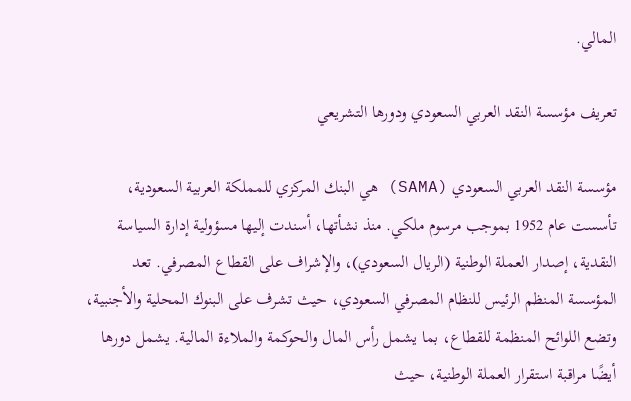المالي.

تعريف مؤسسة النقد العربي السعودي ودورها التشريعي

مؤسسة النقد العربي السعودي (SAMA) هي البنك المركزي للمملكة العربية السعودية، تأسست عام 1952 بموجب مرسوم ملكي. منذ نشأتها، أسندت إليها مسؤولية إدارة السياسة النقدية، إصدار العملة الوطنية (الريال السعودي)، والإشراف على القطاع المصرفي. تعد المؤسسة المنظم الرئيس للنظام المصرفي السعودي، حيث تشرف على البنوك المحلية والأجنبية، وتضع اللوائح المنظمة للقطاع، بما يشمل رأس المال والحوكمة والملاءة المالية. يشمل دورها أيضًا مراقبة استقرار العملة الوطنية، حيث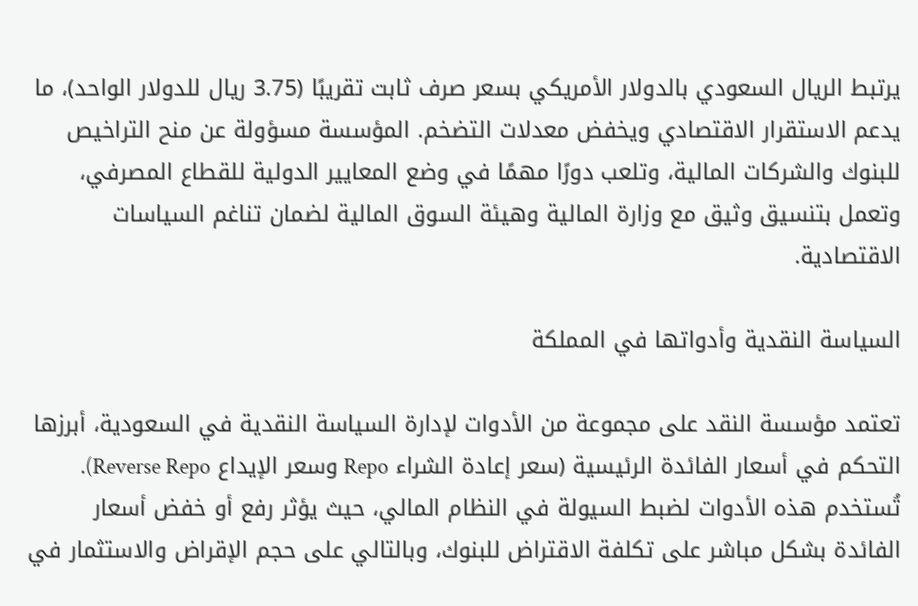يرتبط الريال السعودي بالدولار الأمريكي بسعر صرف ثابت تقريبًا (3.75 ريال للدولار الواحد)، ما يدعم الاستقرار الاقتصادي ويخفض معدلات التضخم. المؤسسة مسؤولة عن منح التراخيص للبنوك والشركات المالية، وتلعب دورًا مهمًا في وضع المعايير الدولية للقطاع المصرفي، وتعمل بتنسيق وثيق مع وزارة المالية وهيئة السوق المالية لضمان تناغم السياسات الاقتصادية.

السياسة النقدية وأدواتها في المملكة

تعتمد مؤسسة النقد على مجموعة من الأدوات لإدارة السياسة النقدية في السعودية، أبرزها التحكم في أسعار الفائدة الرئيسية (سعر إعادة الشراء Repo وسعر الإيداع Reverse Repo). تُستخدم هذه الأدوات لضبط السيولة في النظام المالي، حيث يؤثر رفع أو خفض أسعار الفائدة بشكل مباشر على تكلفة الاقتراض للبنوك، وبالتالي على حجم الإقراض والاستثمار في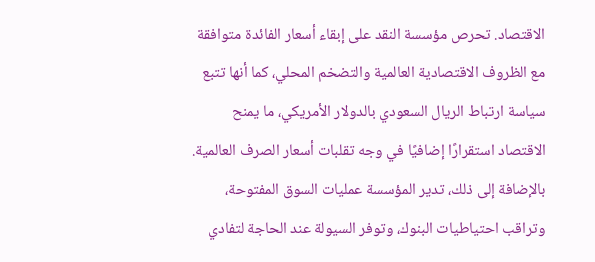الاقتصاد. تحرص مؤسسة النقد على إبقاء أسعار الفائدة متوافقة مع الظروف الاقتصادية العالمية والتضخم المحلي، كما أنها تتبع سياسة ارتباط الريال السعودي بالدولار الأمريكي، ما يمنح الاقتصاد استقرارًا إضافيًا في وجه تقلبات أسعار الصرف العالمية. بالإضافة إلى ذلك، تدير المؤسسة عمليات السوق المفتوحة، وتراقب احتياطيات البنوك، وتوفر السيولة عند الحاجة لتفادي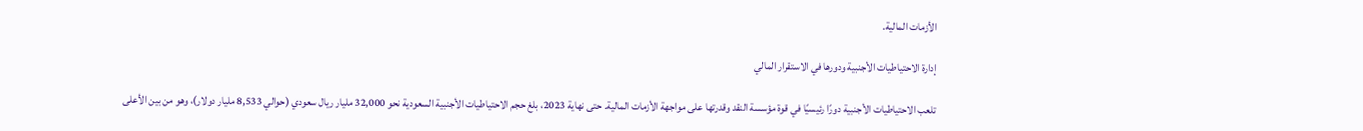الأزمات المالية.

إدارة الاحتياطيات الأجنبية ودورها في الاستقرار المالي

تلعب الاحتياطيات الأجنبية دورًا رئيسيًا في قوة مؤسسة النقد وقدرتها على مواجهة الأزمات المالية. حتى نهاية 2023، بلغ حجم الاحتياطيات الأجنبية السعودية نحو 32,000 مليار ريال سعودي (حوالي 8,533 مليار دولار)، وهو من بين الأعلى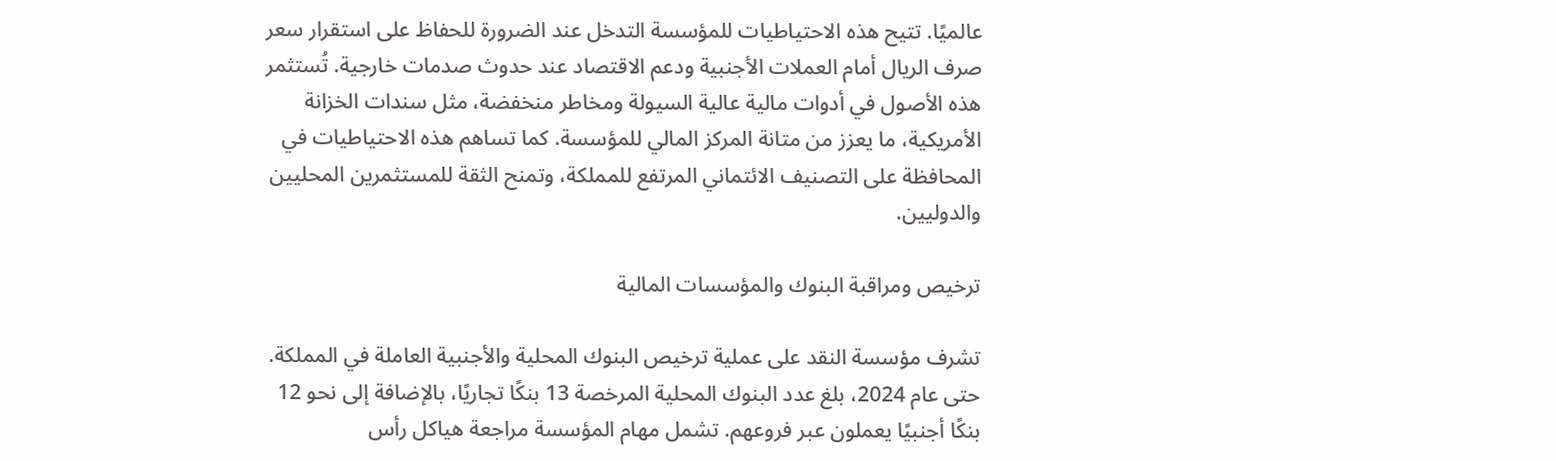عالميًا. تتيح هذه الاحتياطيات للمؤسسة التدخل عند الضرورة للحفاظ على استقرار سعر صرف الريال أمام العملات الأجنبية ودعم الاقتصاد عند حدوث صدمات خارجية. تُستثمر هذه الأصول في أدوات مالية عالية السيولة ومخاطر منخفضة، مثل سندات الخزانة الأمريكية، ما يعزز من متانة المركز المالي للمؤسسة. كما تساهم هذه الاحتياطيات في المحافظة على التصنيف الائتماني المرتفع للمملكة، وتمنح الثقة للمستثمرين المحليين والدوليين.

ترخيص ومراقبة البنوك والمؤسسات المالية

تشرف مؤسسة النقد على عملية ترخيص البنوك المحلية والأجنبية العاملة في المملكة. حتى عام 2024، بلغ عدد البنوك المحلية المرخصة 13 بنكًا تجاريًا، بالإضافة إلى نحو 12 بنكًا أجنبيًا يعملون عبر فروعهم. تشمل مهام المؤسسة مراجعة هياكل رأس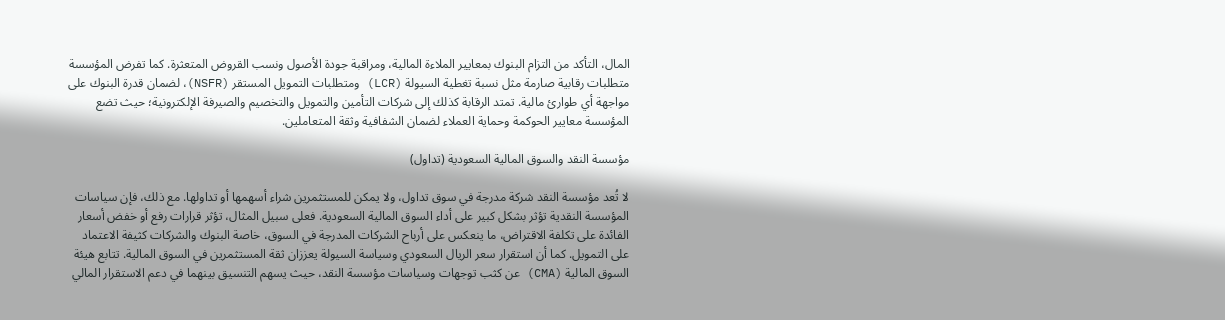المال، التأكد من التزام البنوك بمعايير الملاءة المالية، ومراقبة جودة الأصول ونسب القروض المتعثرة. كما تفرض المؤسسة متطلبات رقابية صارمة مثل نسبة تغطية السيولة (LCR) ومتطلبات التمويل المستقر (NSFR)، لضمان قدرة البنوك على مواجهة أي طوارئ مالية. تمتد الرقابة كذلك إلى شركات التأمين والتمويل والتخصيم والصيرفة الإلكترونية؛ حيث تضع المؤسسة معايير الحوكمة وحماية العملاء لضمان الشفافية وثقة المتعاملين.

مؤسسة النقد والسوق المالية السعودية (تداول)

لا تُعد مؤسسة النقد شركة مدرجة في سوق تداول، ولا يمكن للمستثمرين شراء أسهمها أو تداولها. مع ذلك، فإن سياسات المؤسسة النقدية تؤثر بشكل كبير على أداء السوق المالية السعودية. فعلى سبيل المثال، تؤثر قرارات رفع أو خفض أسعار الفائدة على تكلفة الاقتراض، ما ينعكس على أرباح الشركات المدرجة في السوق، خاصة البنوك والشركات كثيفة الاعتماد على التمويل. كما أن استقرار سعر الريال السعودي وسياسة السيولة يعززان ثقة المستثمرين في السوق المالية. تتابع هيئة السوق المالية (CMA) عن كثب توجهات وسياسات مؤسسة النقد، حيث يسهم التنسيق بينهما في دعم الاستقرار المالي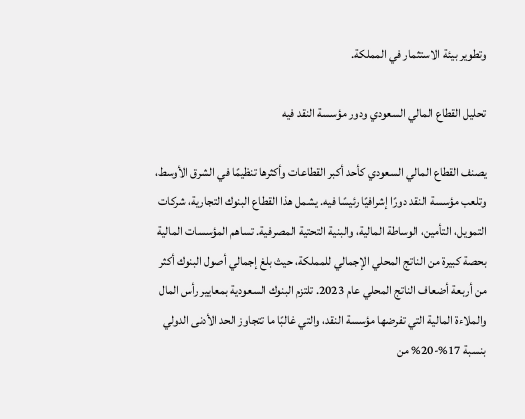وتطوير بيئة الاستثمار في المملكة.

تحليل القطاع المالي السعودي ودور مؤسسة النقد فيه

يصنف القطاع المالي السعودي كأحد أكبر القطاعات وأكثرها تنظيمًا في الشرق الأوسط، وتلعب مؤسسة النقد دورًا إشرافيًا رئيسًا فيه. يشمل هذا القطاع البنوك التجارية، شركات التمويل، التأمين، الوساطة المالية، والبنية التحتية المصرفية. تساهم المؤسسات المالية بحصة كبيرة من الناتج المحلي الإجمالي للمملكة، حيث بلغ إجمالي أصول البنوك أكثر من أربعة أضعاف الناتج المحلي عام 2023. تلتزم البنوك السعودية بمعايير رأس المال والملاءة المالية التي تفرضها مؤسسة النقد، والتي غالبًا ما تتجاوز الحد الأدنى الدولي بنسبة 17%-20% من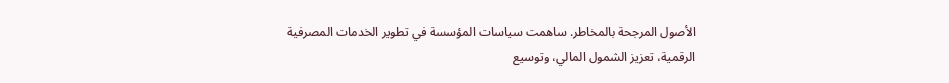الأصول المرجحة بالمخاطر. ساهمت سياسات المؤسسة في تطوير الخدمات المصرفية الرقمية، تعزيز الشمول المالي، وتوسيع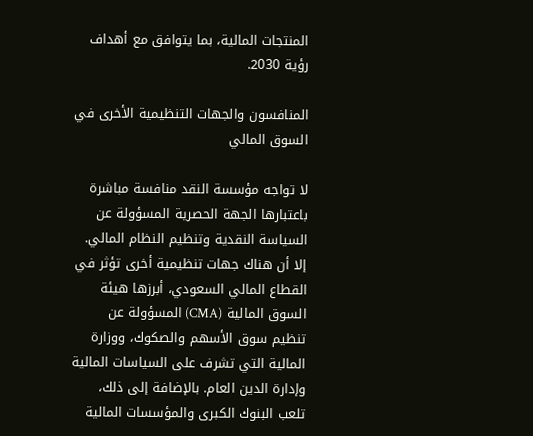المنتجات المالية، بما يتوافق مع أهداف رؤية 2030.

المنافسون والجهات التنظيمية الأخرى في السوق المالي

لا تواجه مؤسسة النقد منافسة مباشرة باعتبارها الجهة الحصرية المسؤولة عن السياسة النقدية وتنظيم النظام المالي. إلا أن هناك جهات تنظيمية أخرى تؤثر في القطاع المالي السعودي، أبرزها هيئة السوق المالية (CMA) المسؤولة عن تنظيم سوق الأسهم والصكوك، ووزارة المالية التي تشرف على السياسات المالية وإدارة الدين العام. بالإضافة إلى ذلك، تلعب البنوك الكبرى والمؤسسات المالية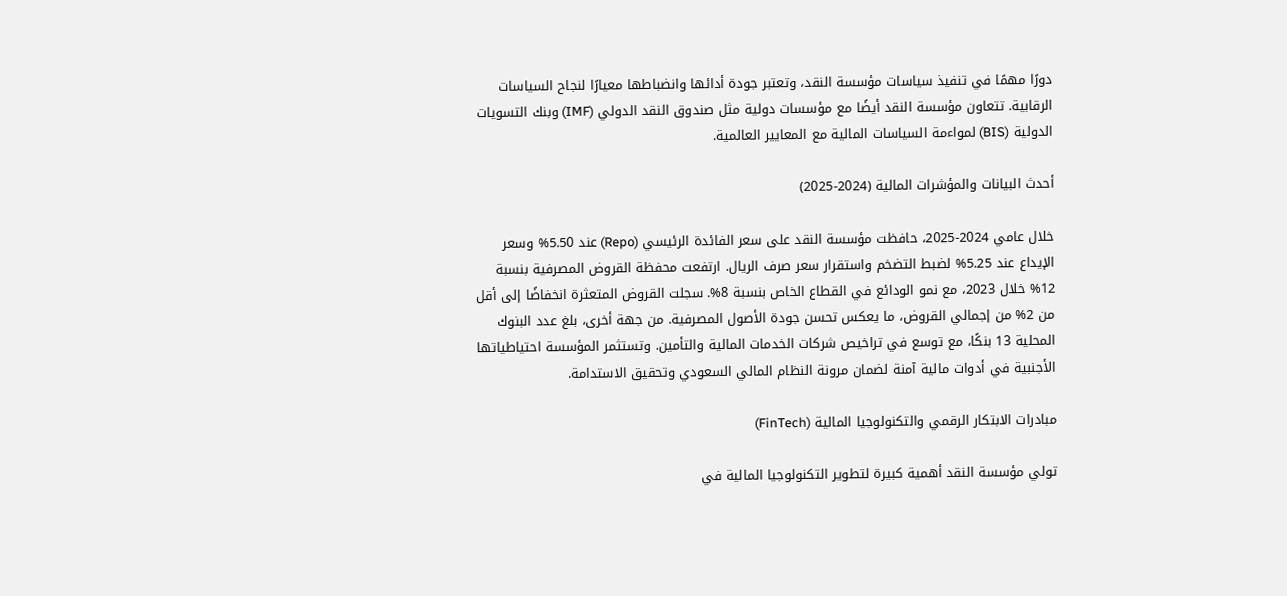دورًا مهمًا في تنفيذ سياسات مؤسسة النقد، وتعتبر جودة أدائها وانضباطها معيارًا لنجاح السياسات الرقابية. تتعاون مؤسسة النقد أيضًا مع مؤسسات دولية مثل صندوق النقد الدولي (IMF) وبنك التسويات الدولية (BIS) لمواءمة السياسات المالية مع المعايير العالمية.

أحدث البيانات والمؤشرات المالية (2024-2025)

خلال عامي 2024-2025، حافظت مؤسسة النقد على سعر الفائدة الرئيسي (Repo) عند 5.50% وسعر الإيداع عند 5.25% لضبط التضخم واستقرار سعر صرف الريال. ارتفعت محفظة القروض المصرفية بنسبة 12% خلال 2023، مع نمو الودائع في القطاع الخاص بنسبة 8%. سجلت القروض المتعثرة انخفاضًا إلى أقل من 2% من إجمالي القروض، ما يعكس تحسن جودة الأصول المصرفية. من جهة أخرى، بلغ عدد البنوك المحلية 13 بنكًا، مع توسع في تراخيص شركات الخدمات المالية والتأمين. وتستثمر المؤسسة احتياطياتها الأجنبية في أدوات مالية آمنة لضمان مرونة النظام المالي السعودي وتحقيق الاستدامة.

مبادرات الابتكار الرقمي والتكنولوجيا المالية (FinTech)

تولي مؤسسة النقد أهمية كبيرة لتطوير التكنولوجيا المالية في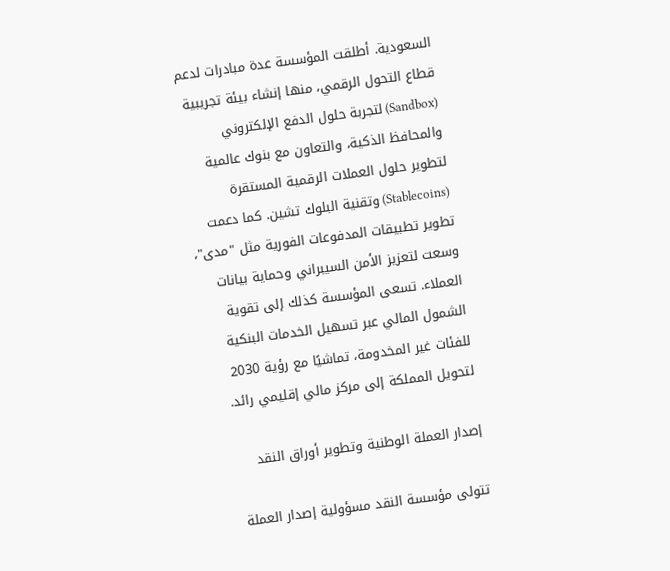السعودية. أطلقت المؤسسة عدة مبادرات لدعم قطاع التحول الرقمي، منها إنشاء بيئة تجريبية (Sandbox) لتجربة حلول الدفع الإلكتروني والمحافظ الذكية، والتعاون مع بنوك عالمية لتطوير حلول العملات الرقمية المستقرة (Stablecoins) وتقنية البلوك تشين. كما دعمت تطوير تطبيقات المدفوعات الفورية مثل "مدى"، وسعت لتعزيز الأمن السيبراني وحماية بيانات العملاء. تسعى المؤسسة كذلك إلى تقوية الشمول المالي عبر تسهيل الخدمات البنكية للفئات غير المخدومة، تماشيًا مع رؤية 2030 لتحويل المملكة إلى مركز مالي إقليمي رائد.

إصدار العملة الوطنية وتطوير أوراق النقد

تتولى مؤسسة النقد مسؤولية إصدار العملة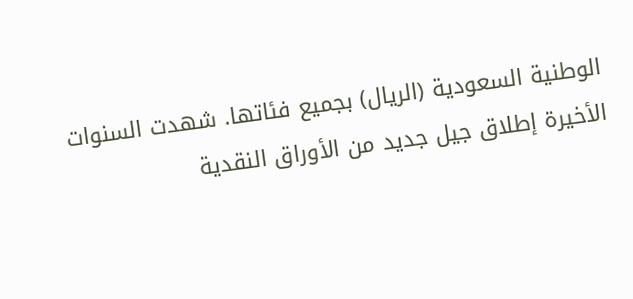الوطنية السعودية (الريال) بجميع فئاتها. شهدت السنوات الأخيرة إطلاق جيل جديد من الأوراق النقدية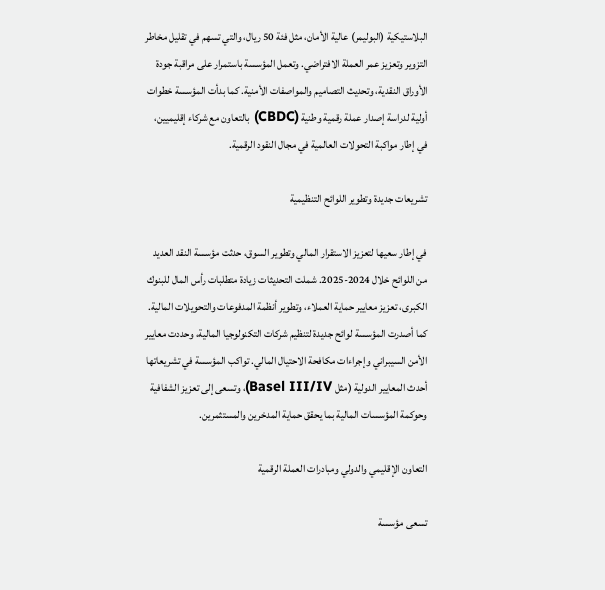البلاستيكية (البوليمر) عالية الأمان، مثل فئة 50 ريال، والتي تسهم في تقليل مخاطر التزوير وتعزيز عمر العملة الافتراضي. وتعمل المؤسسة باستمرار على مراقبة جودة الأوراق النقدية، وتحديث التصاميم والمواصفات الأمنية. كما بدأت المؤسسة خطوات أولية لدراسة إصدار عملة رقمية وطنية (CBDC) بالتعاون مع شركاء إقليميين، في إطار مواكبة التحولات العالمية في مجال النقود الرقمية.

تشريعات جديدة وتطوير اللوائح التنظيمية

في إطار سعيها لتعزيز الاستقرار المالي وتطوير السوق، حدثت مؤسسة النقد العديد من اللوائح خلال 2024-2025. شملت التحديثات زيادة متطلبات رأس المال للبنوك الكبرى، تعزيز معايير حماية العملاء، وتطوير أنظمة المدفوعات والتحويلات المالية. كما أصدرت المؤسسة لوائح جديدة لتنظيم شركات التكنولوجيا المالية، وحددت معايير الأمن السيبراني وإجراءات مكافحة الاحتيال المالي. تواكب المؤسسة في تشريعاتها أحدث المعايير الدولية (مثل Basel III/IV)، وتسعى إلى تعزيز الشفافية وحوكمة المؤسسات المالية بما يحقق حماية المدخرين والمستثمرين.

التعاون الإقليمي والدولي ومبادرات العملة الرقمية

تسعى مؤسسة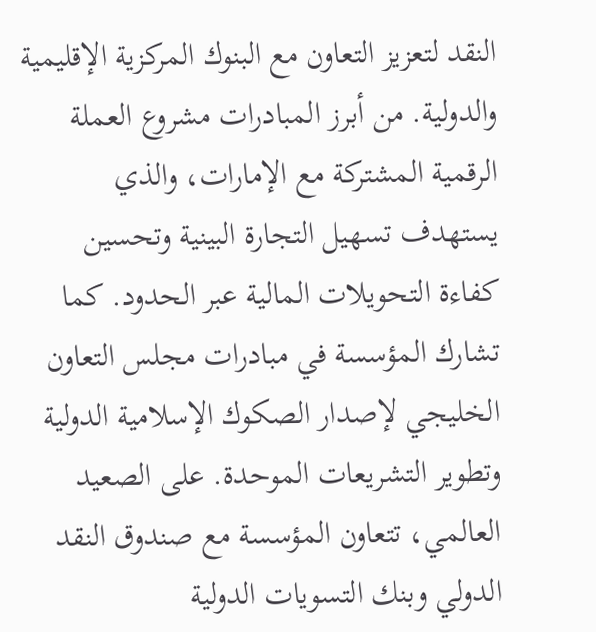النقد لتعزيز التعاون مع البنوك المركزية الإقليمية والدولية. من أبرز المبادرات مشروع العملة الرقمية المشتركة مع الإمارات، والذي يستهدف تسهيل التجارة البينية وتحسين كفاءة التحويلات المالية عبر الحدود. كما تشارك المؤسسة في مبادرات مجلس التعاون الخليجي لإصدار الصكوك الإسلامية الدولية وتطوير التشريعات الموحدة. على الصعيد العالمي، تتعاون المؤسسة مع صندوق النقد الدولي وبنك التسويات الدولية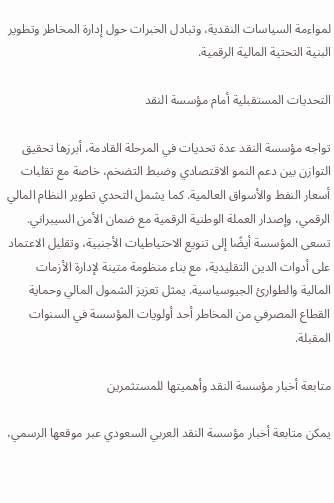لمواءمة السياسات النقدية، وتبادل الخبرات حول إدارة المخاطر وتطوير البنية التحتية المالية الرقمية.

التحديات المستقبلية أمام مؤسسة النقد

تواجه مؤسسة النقد عدة تحديات في المرحلة القادمة، أبرزها تحقيق التوازن بين دعم النمو الاقتصادي وضبط التضخم، خاصة مع تقلبات أسعار النفط والأسواق العالمية. كما يشمل التحدي تطوير النظام المالي الرقمي، وإصدار العملة الوطنية الرقمية مع ضمان الأمن السيبراني. تسعى المؤسسة أيضًا إلى تنويع الاحتياطيات الأجنبية، وتقليل الاعتماد على أدوات الدين التقليدية، مع بناء منظومة متينة لإدارة الأزمات المالية والطوارئ الجيوسياسية. يمثل تعزيز الشمول المالي وحماية القطاع المصرفي من المخاطر أحد أولويات المؤسسة في السنوات المقبلة.

متابعة أخبار مؤسسة النقد وأهميتها للمستثمرين

يمكن متابعة أخبار مؤسسة النقد العربي السعودي عبر موقعها الرسمي،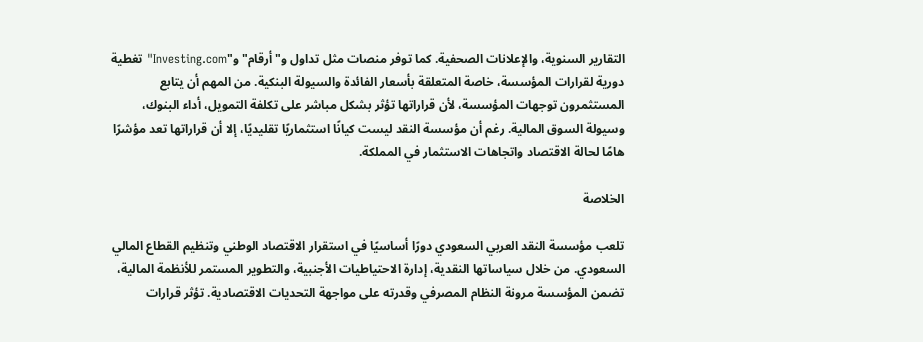التقارير السنوية، والإعلانات الصحفية. كما توفر منصات مثل تداول و"أرقام" و"Investing.com" تغطية دورية لقرارات المؤسسة، خاصة المتعلقة بأسعار الفائدة والسيولة البنكية. من المهم أن يتابع المستثمرون توجهات المؤسسة، لأن قراراتها تؤثر بشكل مباشر على تكلفة التمويل، أداء البنوك، وسيولة السوق المالية. رغم أن مؤسسة النقد ليست كيانًا استثماريًا تقليديًا، إلا أن قراراتها تعد مؤشرًا هامًا لحالة الاقتصاد واتجاهات الاستثمار في المملكة.

الخلاصة

تلعب مؤسسة النقد العربي السعودي دورًا أساسيًا في استقرار الاقتصاد الوطني وتنظيم القطاع المالي السعودي. من خلال سياساتها النقدية، إدارة الاحتياطيات الأجنبية، والتطوير المستمر للأنظمة المالية، تضمن المؤسسة مرونة النظام المصرفي وقدرته على مواجهة التحديات الاقتصادية. تؤثر قرارات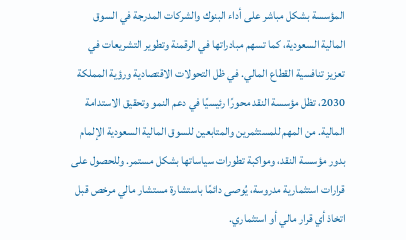المؤسسة بشكل مباشر على أداء البنوك والشركات المدرجة في السوق المالية السعودية، كما تسهم مبادراتها في الرقمنة وتطوير التشريعات في تعزيز تنافسية القطاع المالي. في ظل التحولات الاقتصادية ورؤية المملكة 2030، تظل مؤسسة النقد محورًا رئيسيًا في دعم النمو وتحقيق الاستدامة المالية. من المهم للمستثمرين والمتابعين للسوق المالية السعودية الإلمام بدور مؤسسة النقد، ومواكبة تطورات سياساتها بشكل مستمر. وللحصول على قرارات استثمارية مدروسة، يُوصى دائمًا باستشارة مستشار مالي مرخص قبل اتخاذ أي قرار مالي أو استثماري.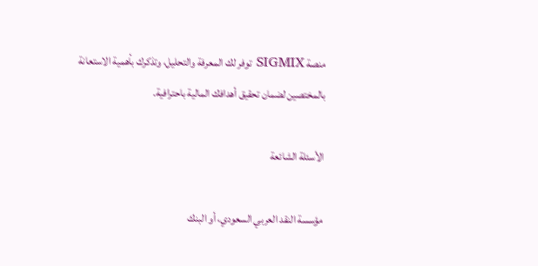منصة SIGMIX توفر لك المعرفة والتحليل، وتذكرك بأهمية الاستعانة بالمختصين لضمان تحقيق أهدافك المالية باحترافية.

الأسئلة الشائعة

مؤسسة النقد العربي السعودي، أو البنك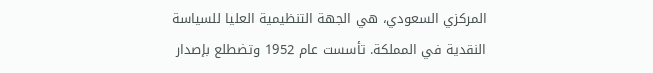المركزي السعودي، هي الجهة التنظيمية العليا للسياسة النقدية في المملكة. تأسست عام 1952 وتضطلع بإصدار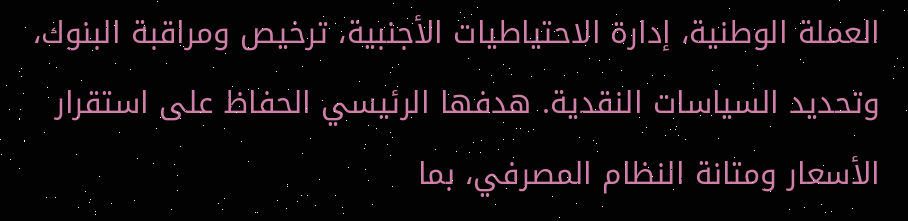العملة الوطنية، إدارة الاحتياطيات الأجنبية، ترخيص ومراقبة البنوك، وتحديد السياسات النقدية. هدفها الرئيسي الحفاظ على استقرار الأسعار ومتانة النظام المصرفي، بما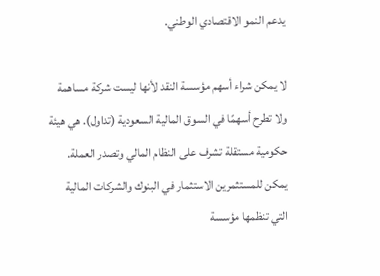يدعم النمو الاقتصادي الوطني.

لا يمكن شراء أسهم مؤسسة النقد لأنها ليست شركة مساهمة ولا تطرح أسهمًا في السوق المالية السعودية (تداول). هي هيئة حكومية مستقلة تشرف على النظام المالي وتصدر العملة. يمكن للمستثمرين الاستثمار في البنوك والشركات المالية التي تنظمها مؤسسة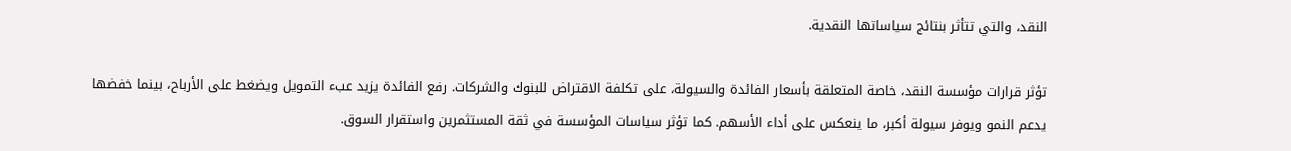النقد، والتي تتأثر بنتائج سياساتها النقدية.

تؤثر قرارات مؤسسة النقد، خاصة المتعلقة بأسعار الفائدة والسيولة، على تكلفة الاقتراض للبنوك والشركات. رفع الفائدة يزيد عبء التمويل ويضغط على الأرباح، بينما خفضها يدعم النمو ويوفر سيولة أكبر، ما ينعكس على أداء الأسهم. كما تؤثر سياسات المؤسسة في ثقة المستثمرين واستقرار السوق.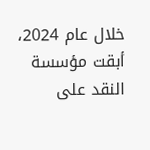خلال عام 2024، أبقت مؤسسة النقد على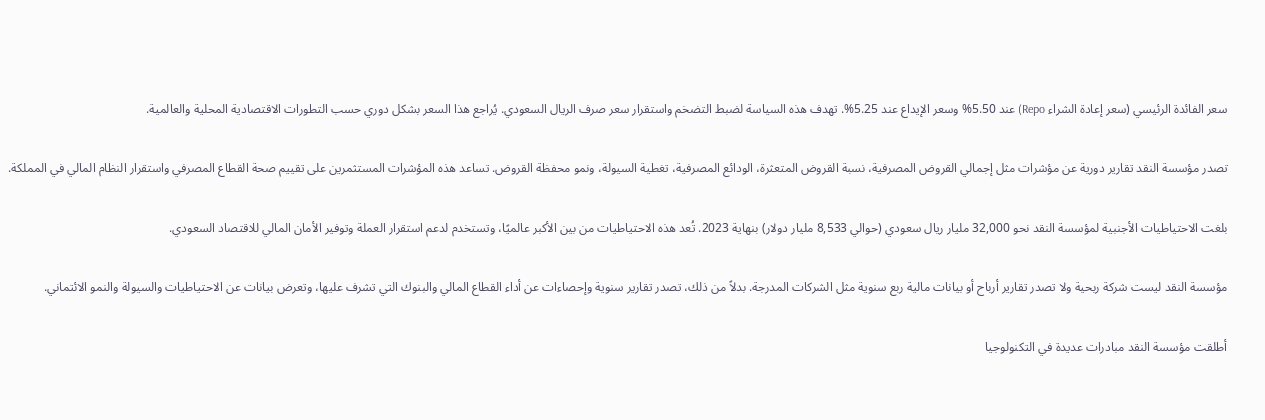سعر الفائدة الرئيسي (سعر إعادة الشراء Repo) عند 5.50% وسعر الإيداع عند 5.25%. تهدف هذه السياسة لضبط التضخم واستقرار سعر صرف الريال السعودي. يُراجع هذا السعر بشكل دوري حسب التطورات الاقتصادية المحلية والعالمية.

تصدر مؤسسة النقد تقارير دورية عن مؤشرات مثل إجمالي القروض المصرفية، نسبة القروض المتعثرة، الودائع المصرفية، تغطية السيولة، ونمو محفظة القروض. تساعد هذه المؤشرات المستثمرين على تقييم صحة القطاع المصرفي واستقرار النظام المالي في المملكة.

بلغت الاحتياطيات الأجنبية لمؤسسة النقد نحو 32,000 مليار ريال سعودي (حوالي 8,533 مليار دولار) بنهاية 2023. تُعد هذه الاحتياطيات من بين الأكبر عالميًا، وتستخدم لدعم استقرار العملة وتوفير الأمان المالي للاقتصاد السعودي.

مؤسسة النقد ليست شركة ربحية ولا تصدر تقارير أرباح أو بيانات مالية ربع سنوية مثل الشركات المدرجة. بدلاً من ذلك، تصدر تقارير سنوية وإحصاءات عن أداء القطاع المالي والبنوك التي تشرف عليها، وتعرض بيانات عن الاحتياطيات والسيولة والنمو الائتماني.

أطلقت مؤسسة النقد مبادرات عديدة في التكنولوجيا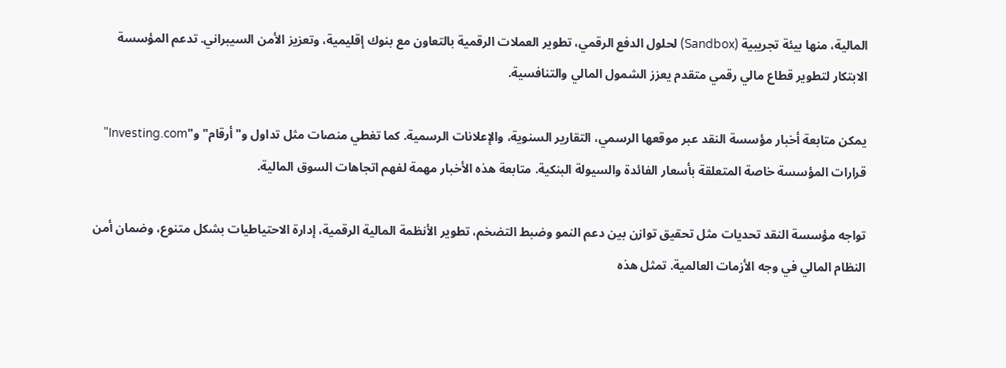المالية، منها بيئة تجريبية (Sandbox) لحلول الدفع الرقمي، تطوير العملات الرقمية بالتعاون مع بنوك إقليمية، وتعزيز الأمن السيبراني. تدعم المؤسسة الابتكار لتطوير قطاع مالي رقمي متقدم يعزز الشمول المالي والتنافسية.

يمكن متابعة أخبار مؤسسة النقد عبر موقعها الرسمي، التقارير السنوية، والإعلانات الرسمية. كما تغطي منصات مثل تداول و"أرقام" و"Investing.com" قرارات المؤسسة خاصة المتعلقة بأسعار الفائدة والسيولة البنكية. متابعة هذه الأخبار مهمة لفهم اتجاهات السوق المالية.

تواجه مؤسسة النقد تحديات مثل تحقيق توازن بين دعم النمو وضبط التضخم، تطوير الأنظمة المالية الرقمية، إدارة الاحتياطيات بشكل متنوع، وضمان أمن النظام المالي في وجه الأزمات العالمية. تمثل هذه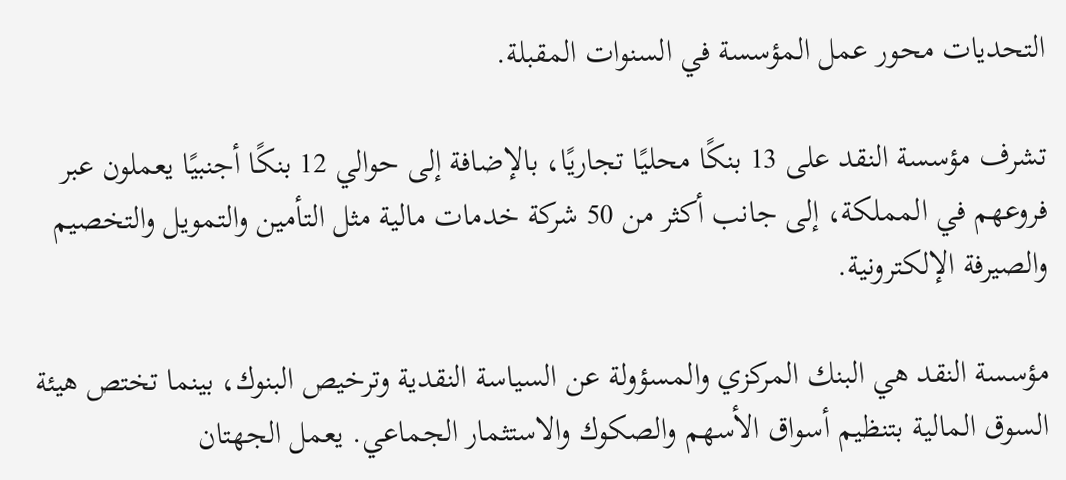التحديات محور عمل المؤسسة في السنوات المقبلة.

تشرف مؤسسة النقد على 13 بنكًا محليًا تجاريًا، بالإضافة إلى حوالي 12 بنكًا أجنبيًا يعملون عبر فروعهم في المملكة، إلى جانب أكثر من 50 شركة خدمات مالية مثل التأمين والتمويل والتخصيم والصيرفة الإلكترونية.

مؤسسة النقد هي البنك المركزي والمسؤولة عن السياسة النقدية وترخيص البنوك، بينما تختص هيئة السوق المالية بتنظيم أسواق الأسهم والصكوك والاستثمار الجماعي. يعمل الجهتان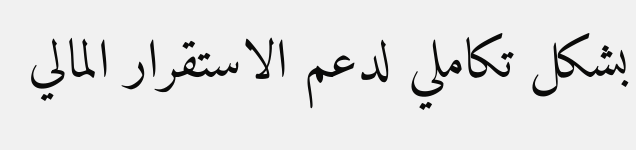بشكل تكاملي لدعم الاستقرار المالي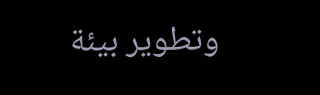وتطوير بيئة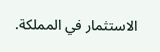الاستثمار في المملكة.